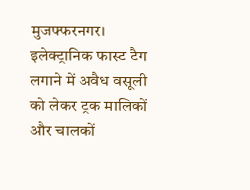मुजफ्फरनगर। इलेक्ट्रानिक फास्ट टैग लगाने में अवैध वसूली को लेकर ट्रक मालिकों और चालकों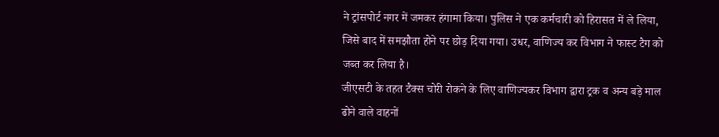ने ट्रांसपोर्ट नगर में जमकर हंगामा किया। पुलिस ने एक कर्मचारी को हिरासत में ले लिया, जिसे बाद में समझौता होने पर छोड़ दिया गया। उधर, वाणिज्य कर विभाग ने फास्ट टैग को जब्त कर लिया है।
जीएसटी के तहत टैक्स चोरी रोकने के लिए वाणिज्यकर विभाग द्वारा ट्रक व अन्य बड़े माल ढोने वाले वाहनों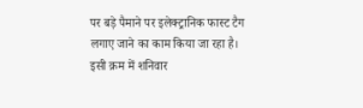पर बड़े पैमाने पर इलेक्ट्रानिक फास्ट टैग लगाए जाने का काम किया जा रहा है। इसी क्रम में शनिवार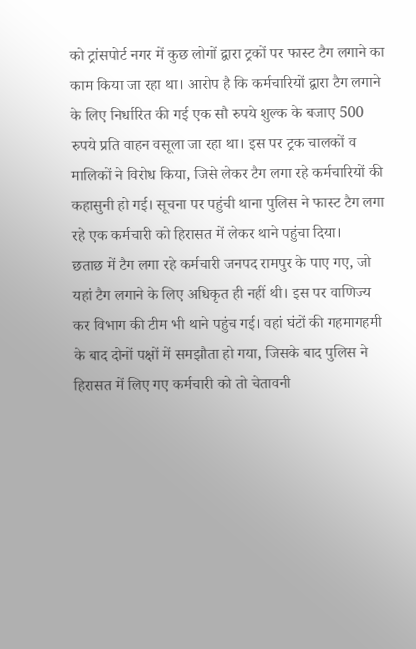को ट्रांसपोर्ट नगर में कुछ लोगों द्वारा ट्रकों पर फास्ट टैग लगाने का काम किया जा रहा था। आरोप है कि कर्मचारियों द्वारा टैग लगाने के लिए निर्धारित की गई एक सौ रुपये शुल्क के बजाए 500 रुपये प्रति वाहन वसूला जा रहा था। इस पर ट्रक चालकों व मालिकों ने विरोध किया, जिसे लेकर टैग लगा रहे कर्मचारियों की कहासुनी हो गई। सूचना पर पहुंची थाना पुलिस ने फास्ट टैग लगा रहे एक कर्मचारी को हिरासत में लेकर थाने पहुंचा दिया।
छताछ में टैग लगा रहे कर्मचारी जनपद रामपुर के पाए गए, जो यहां टैग लगाने के लिए अधिकृत ही नहीं थी। इस पर वाणिज्य कर विभाग की टीम भी थाने पहुंच गई। वहां घंटों की गहमागहमी के बाद दोनों पक्षों में समझौता हो गया, जिसके बाद पुलिस ने हिरासत में लिए गए कर्मचारी को तो चेतावनी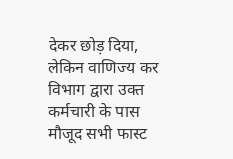देकर छोड़ दिया, लेकिन वाणिज्य कर विभाग द्वारा उक्त कर्मचारी के पास मौजूद सभी फास्ट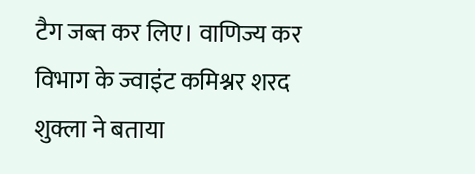टैग जब्त कर लिए। वाणिज्य कर विभाग के ज्वाइंट कमिश्नर शरद शुक्ला ने बताया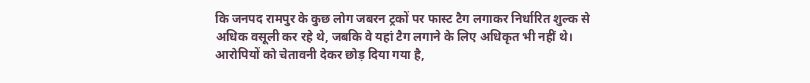कि जनपद रामपुर के कुछ लोग जबरन ट्रकों पर फास्ट टैग लगाकर निर्धारित शुल्क से अधिक वसूली कर रहे थे, जबकि वे यहां टैग लगाने के लिए अधिकृत भी नहीं थे। आरोपियों को चेतावनी देकर छोड़ दिया गया है,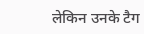लेकिन उनके टैग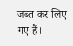जब्त कर लिए गए हैं।